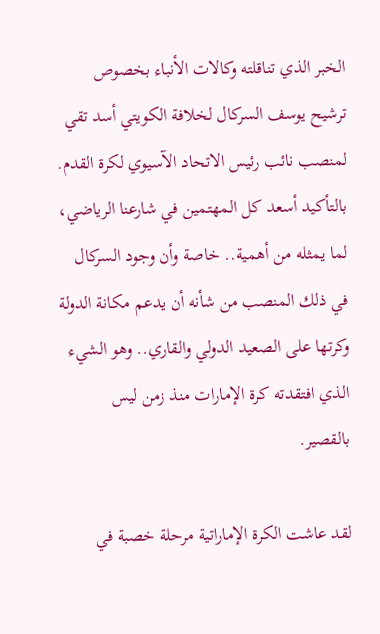الخبر الذي تناقلته وكالات الأنباء بخصوص ترشيح يوسف السركال لخلافة الكويتي أسد تقي لمنصب نائب رئيس الاتحاد الآسيوي لكرة القدم. بالتأكيد أسعد كل المهتمين في شارعنا الرياضي، لما يمثله من أهمية.. خاصة وأن وجود السركال في ذلك المنصب من شأنه أن يدعم مكانة الدولة وكرتها على الصعيد الدولي والقاري.. وهو الشيء الذي افتقدته كرة الإمارات منذ زمن ليس بالقصير.

لقد عاشت الكرة الإماراتية مرحلة خصبة في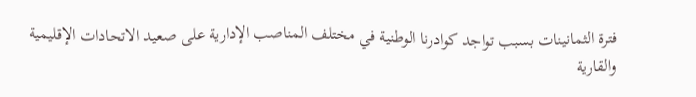فترة الثمانينات بسبب تواجد كوادرنا الوطنية في مختلف المناصب الإدارية على صعيد الاتحادات الإقليمية والقارية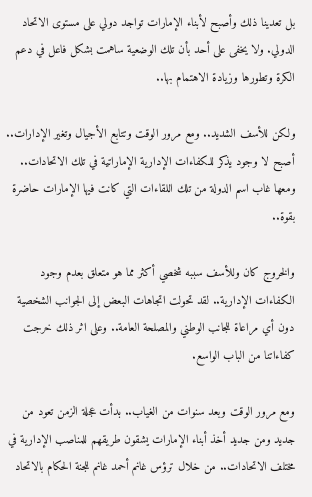بل تعدينا ذلك وأصبح لأبناء الإمارات تواجد دولي على مستوى الاتحاد الدولي. ولا يخفى على أحد بأن تلك الوضعية ساهمت بشكل فاعل في دعم الكرة وتطورها وزيادة الاهتمام بها..

ولكن للأسف الشديد.. ومع مرور الوقت وتتابع الأجيال وتغير الإدارات.. أصبح لا وجود يذكر للكفاءات الإدارية الإماراتية في تلك الاتحادات.. ومعها غاب اسم الدولة من تلك اللقاءات التي كانت فيها الإمارات حاضرة بقوة..

والخروج كان وللأسف سببه شخصي أكثر مما هو متعلق بعدم وجود الكفاءات الإدارية.. لقد تحولت اتجاهات البعض إلى الجوانب الشخصية دون أي مراعاة للجانب الوطني والمصلحة العامة.. وعلى اثر ذلك خرجت كفاءاتنا من الباب الواسع.

ومع مرور الوقت وبعد سنوات من الغياب.. بدأت عجلة الزمن تعود من جديد ومن جديد أخذ أبناء الإمارات يشقون طريقهم للمناصب الإدارية في مختلف الاتحادات.. من خلال ترؤس غانم أحمد غانم للجنة الحكام بالاتحاد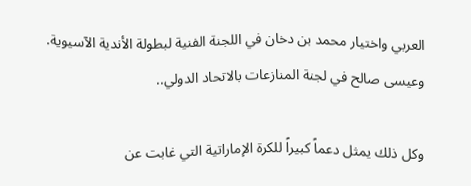العربي واختيار محمد بن دخان في اللجنة الفنية لبطولة الأندية الآسيوية. وعيسى صالح في لجنة المنازعات بالاتحاد الدولي..

وكل ذلك يمثل دعماً كبيراً للكرة الإماراتية التي غابت عن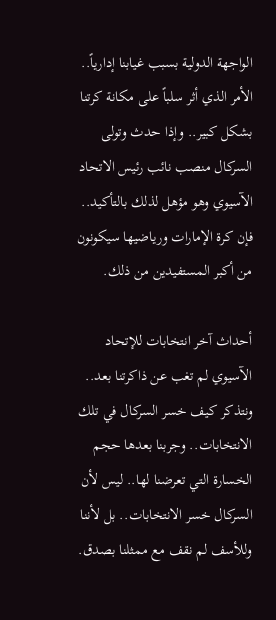الواجهة الدولية بسبب غيابنا إدارياً.. الأمر الذي أثر سلباً على مكانة كرتنا بشكل كبير.. وإذا حدث وتولى السركال منصب نائب رئيس الاتحاد الآسيوي وهو مؤهل لذلك بالتأكيد.. فإن كرة الإمارات ورياضيها سيكونون من أكبر المستفيدين من ذلك.

أحداث آخر انتخابات للإتحاد الآسيوي لم تغب عن ذاكرتنا بعد.. ونتذكر كيف خسر السركال في تلك الانتخابات.. وجربنا بعدها حجم الخسارة التي تعرضنا لها.. ليس لأن السركال خسر الانتخابات.. بل لأننا وللأسف لم نقف مع ممثلنا بصدق.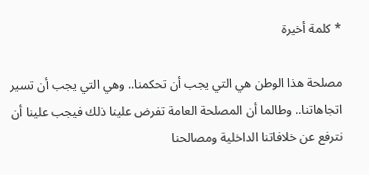* كلمة أخيرة

مصلحة هذا الوطن هي التي يجب أن تحكمنا.. وهي التي يجب أن تسير اتجاهاتنا.. وطالما أن المصلحة العامة تفرض علينا ذلك فيجب علينا أن نترفع عن خلافاتنا الداخلية ومصالحنا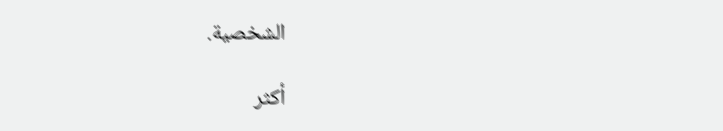الشخصية.

أكثر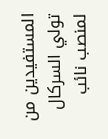المستفيدين من تولي السركال لمنصب نائب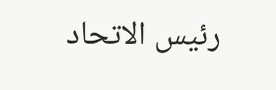رئيس الاتحاد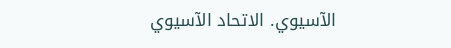الآسيوي. الاتحاد الآسيوي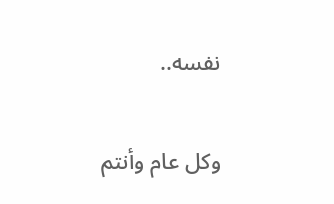نفسه..

وكل عام وأنتم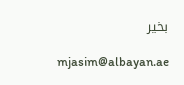بخير

mjasim@albayan.ae